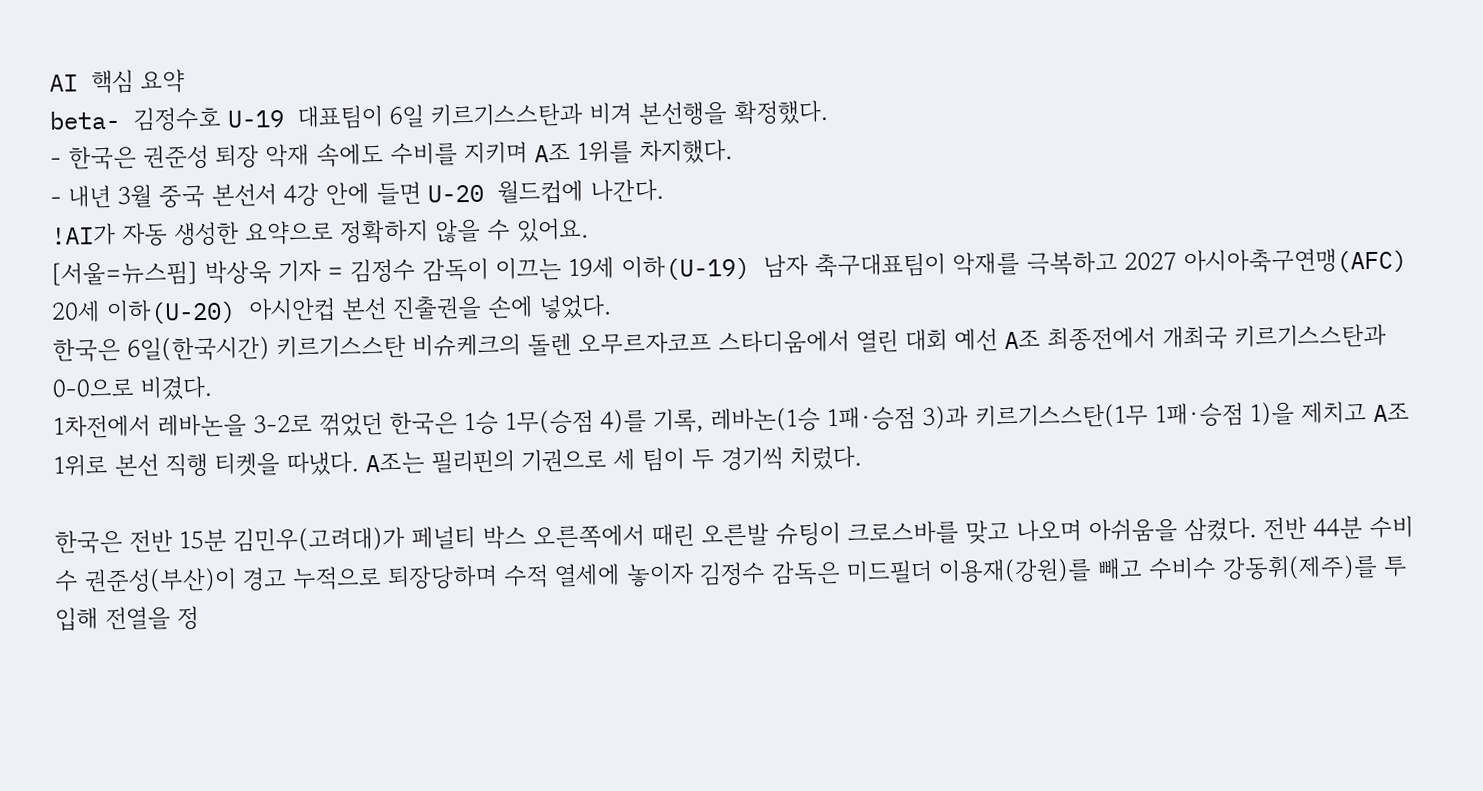AI 핵심 요약
beta- 김정수호 U-19 대표팀이 6일 키르기스스탄과 비겨 본선행을 확정했다.
- 한국은 권준성 퇴장 악재 속에도 수비를 지키며 A조 1위를 차지했다.
- 내년 3월 중국 본선서 4강 안에 들면 U-20 월드컵에 나간다.
!AI가 자동 생성한 요약으로 정확하지 않을 수 있어요.
[서울=뉴스핌] 박상욱 기자 = 김정수 감독이 이끄는 19세 이하(U-19) 남자 축구대표팀이 악재를 극복하고 2027 아시아축구연맹(AFC) 20세 이하(U-20) 아시안컵 본선 진출권을 손에 넣었다.
한국은 6일(한국시간) 키르기스스탄 비슈케크의 돌렌 오무르자코프 스타디움에서 열린 대회 예선 A조 최종전에서 개최국 키르기스스탄과 0-0으로 비겼다.
1차전에서 레바논을 3-2로 꺾었던 한국은 1승 1무(승점 4)를 기록, 레바논(1승 1패·승점 3)과 키르기스스탄(1무 1패·승점 1)을 제치고 A조 1위로 본선 직행 티켓을 따냈다. A조는 필리핀의 기권으로 세 팀이 두 경기씩 치렀다.

한국은 전반 15분 김민우(고려대)가 페널티 박스 오른쪽에서 때린 오른발 슈팅이 크로스바를 맞고 나오며 아쉬움을 삼켰다. 전반 44분 수비수 권준성(부산)이 경고 누적으로 퇴장당하며 수적 열세에 놓이자 김정수 감독은 미드필더 이용재(강원)를 빼고 수비수 강동휘(제주)를 투입해 전열을 정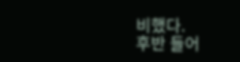비했다.
후반 들어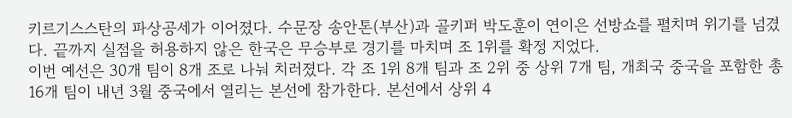키르기스스탄의 파상공세가 이어졌다. 수문장 송안톤(부산)과 골키퍼 박도훈이 연이은 선방쇼를 펼치며 위기를 넘겼다. 끝까지 실점을 허용하지 않은 한국은 무승부로 경기를 마치며 조 1위를 확정 지었다.
이번 예선은 30개 팀이 8개 조로 나눠 치러졌다. 각 조 1위 8개 팀과 조 2위 중 상위 7개 팀, 개최국 중국을 포함한 총 16개 팀이 내년 3월 중국에서 열리는 본선에 참가한다. 본선에서 상위 4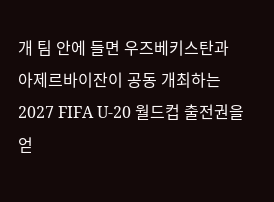개 팀 안에 들면 우즈베키스탄과 아제르바이잔이 공동 개최하는 2027 FIFA U-20 월드컵 출전권을 얻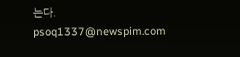는다.
psoq1337@newspim.com